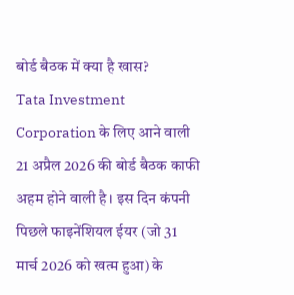बोर्ड बैठक में क्या है खास?
Tata Investment Corporation के लिए आने वाली 21 अप्रैल 2026 की बोर्ड बैठक काफी अहम होने वाली है। इस दिन कंपनी पिछले फाइनेंशियल ईयर (जो 31 मार्च 2026 को खत्म हुआ) के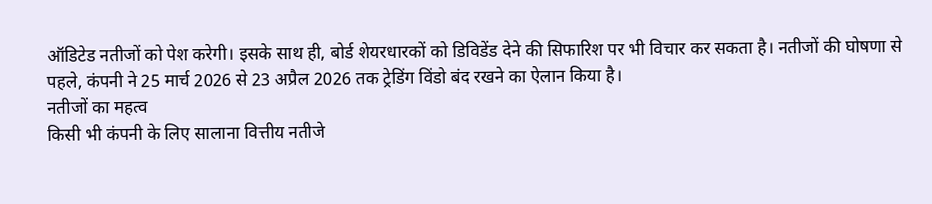ऑडिटेड नतीजों को पेश करेगी। इसके साथ ही, बोर्ड शेयरधारकों को डिविडेंड देने की सिफारिश पर भी विचार कर सकता है। नतीजों की घोषणा से पहले, कंपनी ने 25 मार्च 2026 से 23 अप्रैल 2026 तक ट्रेडिंग विंडो बंद रखने का ऐलान किया है।
नतीजों का महत्व
किसी भी कंपनी के लिए सालाना वित्तीय नतीजे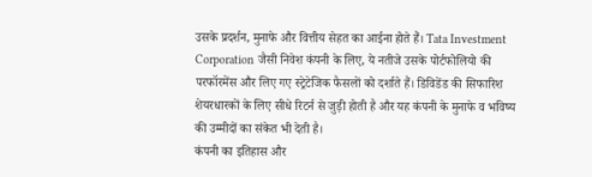उसके प्रदर्शन, मुनाफे और वित्तीय सेहत का आईना होते हैं। Tata Investment Corporation जैसी निवेश कंपनी के लिए, ये नतीजे उसके पोर्टफोलियो की परफॉरमेंस और लिए गए स्ट्रेटेजिक फैसलों को दर्शाते हैं। डिविडेंड की सिफारिश शेयरधारकों के लिए सीधे रिटर्न से जुड़ी होती है और यह कंपनी के मुनाफे व भविष्य की उम्मीदों का संकेत भी देती है।
कंपनी का इतिहास और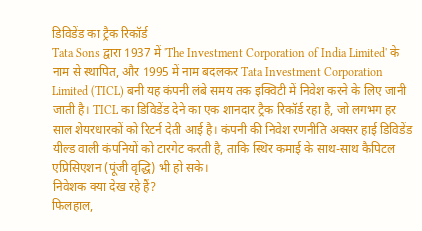डिविडेंड का ट्रैक रिकॉर्ड
Tata Sons द्वारा 1937 में 'The Investment Corporation of India Limited' के नाम से स्थापित, और 1995 में नाम बदलकर Tata Investment Corporation Limited (TICL) बनी यह कंपनी लंबे समय तक इक्विटी में निवेश करने के लिए जानी जाती है। TICL का डिविडेंड देने का एक शानदार ट्रैक रिकॉर्ड रहा है, जो लगभग हर साल शेयरधारकों को रिटर्न देती आई है। कंपनी की निवेश रणनीति अक्सर हाई डिविडेंड यील्ड वाली कंपनियों को टारगेट करती है, ताकि स्थिर कमाई के साथ-साथ कैपिटल एप्रिसिएशन (पूंजी वृद्धि) भी हो सके।
निवेशक क्या देख रहे हैं?
फिलहाल,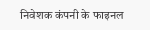निवेशक कंपनी के फाइनल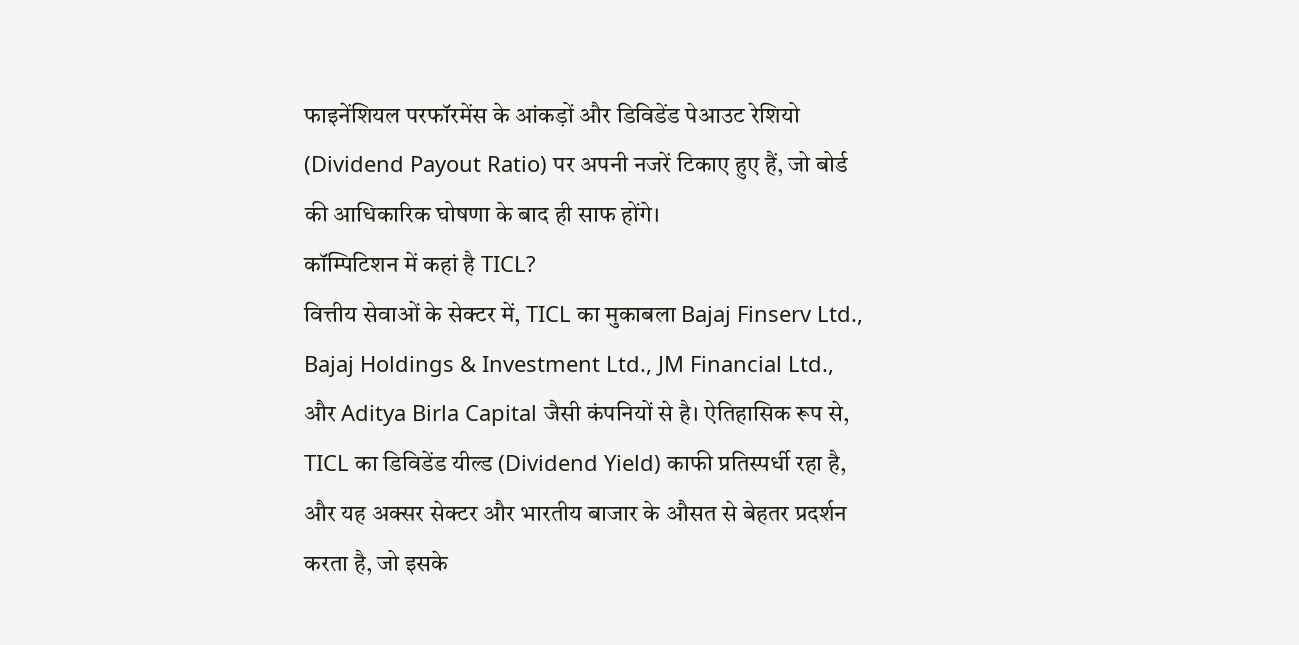फाइनेंशियल परफॉरमेंस के आंकड़ों और डिविडेंड पेआउट रेशियो (Dividend Payout Ratio) पर अपनी नजरें टिकाए हुए हैं, जो बोर्ड की आधिकारिक घोषणा के बाद ही साफ होंगे।
कॉम्पिटिशन में कहां है TICL?
वित्तीय सेवाओं के सेक्टर में, TICL का मुकाबला Bajaj Finserv Ltd., Bajaj Holdings & Investment Ltd., JM Financial Ltd., और Aditya Birla Capital जैसी कंपनियों से है। ऐतिहासिक रूप से, TICL का डिविडेंड यील्ड (Dividend Yield) काफी प्रतिस्पर्धी रहा है, और यह अक्सर सेक्टर और भारतीय बाजार के औसत से बेहतर प्रदर्शन करता है, जो इसके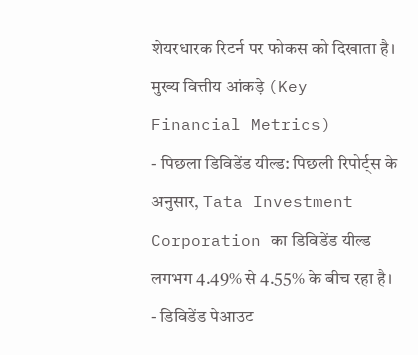शेयरधारक रिटर्न पर फोकस को दिखाता है।
मुख्य वित्तीय आंकड़े (Key Financial Metrics)
- पिछला डिविडेंड यील्ड: पिछली रिपोर्ट्स के अनुसार, Tata Investment Corporation का डिविडेंड यील्ड लगभग 4.49% से 4.55% के बीच रहा है।
- डिविडेंड पेआउट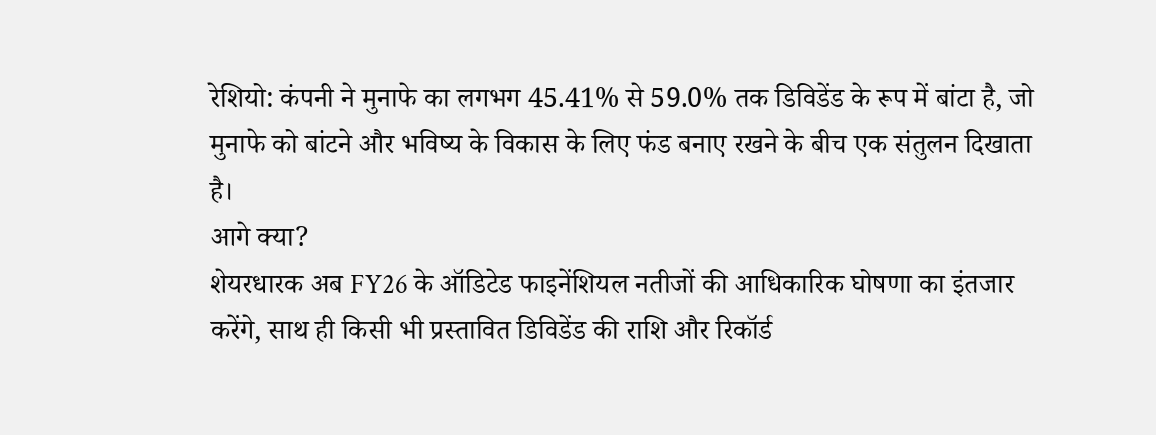रेशियो: कंपनी ने मुनाफे का लगभग 45.41% से 59.0% तक डिविडेंड के रूप में बांटा है, जो मुनाफे को बांटने और भविष्य के विकास के लिए फंड बनाए रखने के बीच एक संतुलन दिखाता है।
आगे क्या?
शेयरधारक अब FY26 के ऑडिटेड फाइनेंशियल नतीजों की आधिकारिक घोषणा का इंतजार करेंगे, साथ ही किसी भी प्रस्तावित डिविडेंड की राशि और रिकॉर्ड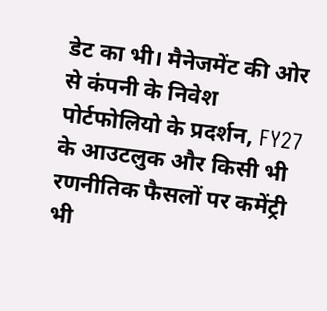डेट का भी। मैनेजमेंट की ओर से कंपनी के निवेश पोर्टफोलियो के प्रदर्शन, FY27 के आउटलुक और किसी भी रणनीतिक फैसलों पर कमेंट्री भी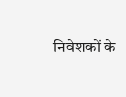निवेशकों के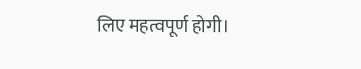लिए महत्वपूर्ण होगी।